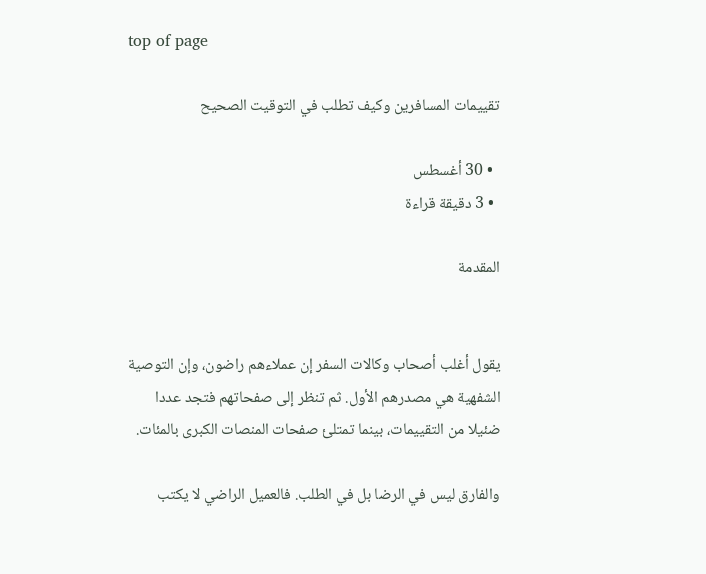top of page

تقييمات المسافرين وكيف تطلب في التوقيت الصحيح

  • 30 أغسطس
  • 3 دقيقة قراءة

المقدمة


يقول أغلب أصحاب وكالات السفر إن عملاءهم راضون، وإن التوصية الشفهية هي مصدرهم الأول. ثم تنظر إلى صفحاتهم فتجد عددا ضئيلا من التقييمات، بينما تمتلئ صفحات المنصات الكبرى بالمئات.

والفارق ليس في الرضا بل في الطلب. فالعميل الراضي لا يكتب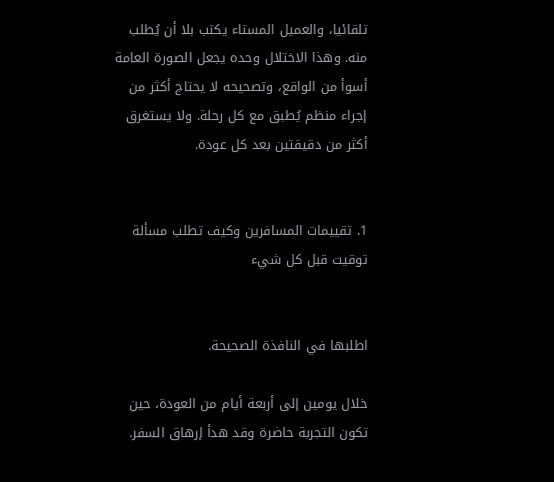تلقائيا، والعميل المستاء يكتب بلا أن يُطلب منه. وهذا الاختلال وحده يجعل الصورة العامة أسوأ من الواقع، وتصحيحه لا يحتاج أكثر من إجراء منظم يُطبق مع كل رحلة. ولا يستغرق أكثر من دقيقتين بعد كل عودة.


1. تقييمات المسافرين وكيف تطلب مسألة توقيت قبل كل شيء


اطلبها في النافذة الصحيحة.

خلال يومين إلى أربعة أيام من العودة، حين تكون التجربة حاضرة وقد هدأ إرهاق السفر.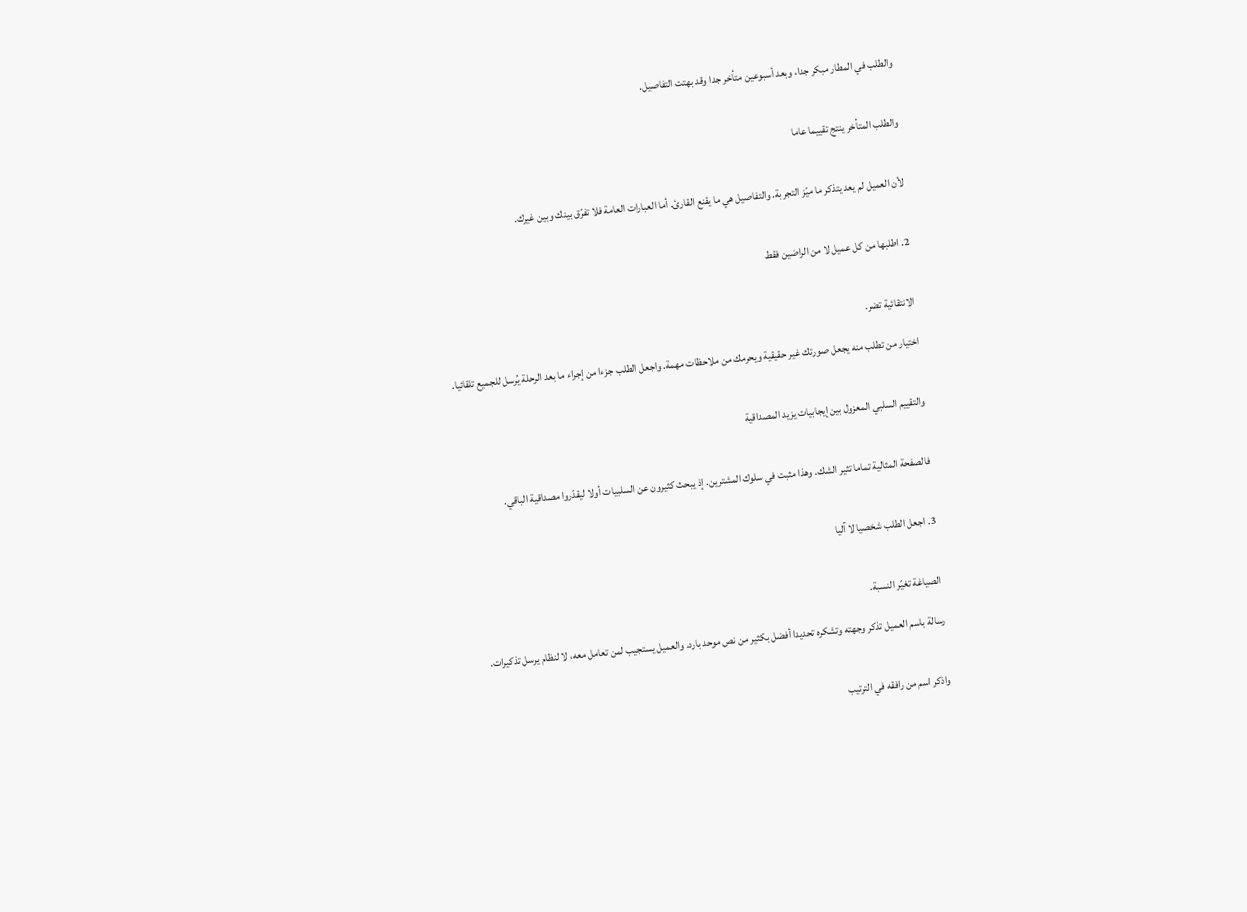والطلب في المطار مبكر جدا، وبعد أسبوعين متأخر جدا وقد بهتت التفاصيل.


والطلب المتأخر ينتج تقييما عاما


لأن العميل لم يعد يتذكر ما ميّز التجربة. والتفاصيل هي ما يقنع القارئ. أما العبارات العامة فلا تفرّق بينك وبين غيرك.


2. اطلبها من كل عميل لا من الراضين فقط


الانتقائية تضر.

اختيار من تطلب منه يجعل صورتك غير حقيقية ويحرمك من ملاحظات مهمة. واجعل الطلب جزءا من إجراء ما بعد الرحلة يُرسل للجميع تلقائيا.


والتقييم السلبي المعزول بين إيجابيات يزيد المصداقية


فالصفحة المثالية تماما تثير الشك. وهذا مثبت في سلوك المشترين. إذ يبحث كثيرون عن السلبيات أولا ليقدّروا مصداقية الباقي.


3. اجعل الطلب شخصيا لا آليا


الصياغة تغيّر النسبة.

رسالة باسم العميل تذكر وجهته وتشكره تحديدا أفضل بكثير من نص موحد بارد. والعميل يستجيب لمن تعامل معه، لا لنظام يرسل تذكيرات.


واذكر اسم من رافقه في الترتيب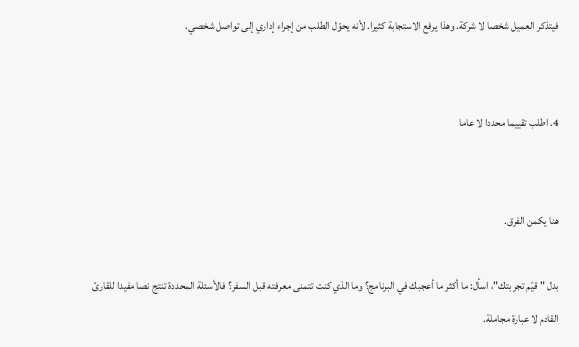فيتذكر العميل شخصا لا شركة. وهذا يرفع الاستجابة كثيرا. لأنه يحوّل الطلب من إجراء إداري إلى تواصل شخصي.


4. اطلب تقييما محددا لا عاما


هنا يكمن الفرق.

بدل "قيّم تجربتك"، اسأل: ما أكثر ما أعجبك في البرنامج؟ وما الذي كنت تتمنى معرفته قبل السفر؟ فالأسئلة المحددة تنتج نصا مفيدا للقارئ القادم لا عبارة مجاملة.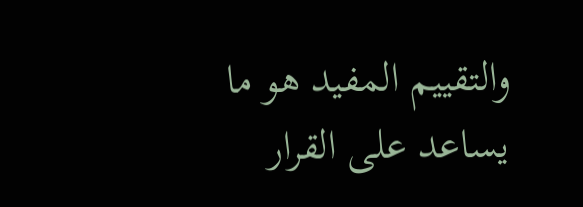والتقييم المفيد هو ما يساعد على القرار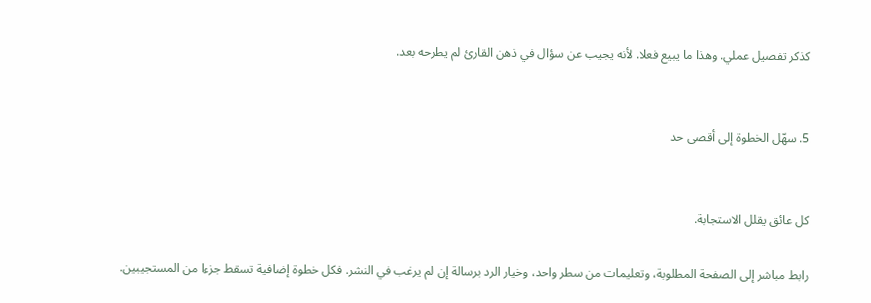كذكر تفصيل عملي. وهذا ما يبيع فعلا. لأنه يجيب عن سؤال في ذهن القارئ لم يطرحه بعد.


5. سهّل الخطوة إلى أقصى حد


كل عائق يقلل الاستجابة.

رابط مباشر إلى الصفحة المطلوبة، وتعليمات من سطر واحد، وخيار الرد برسالة إن لم يرغب في النشر. فكل خطوة إضافية تسقط جزءا من المستجيبين.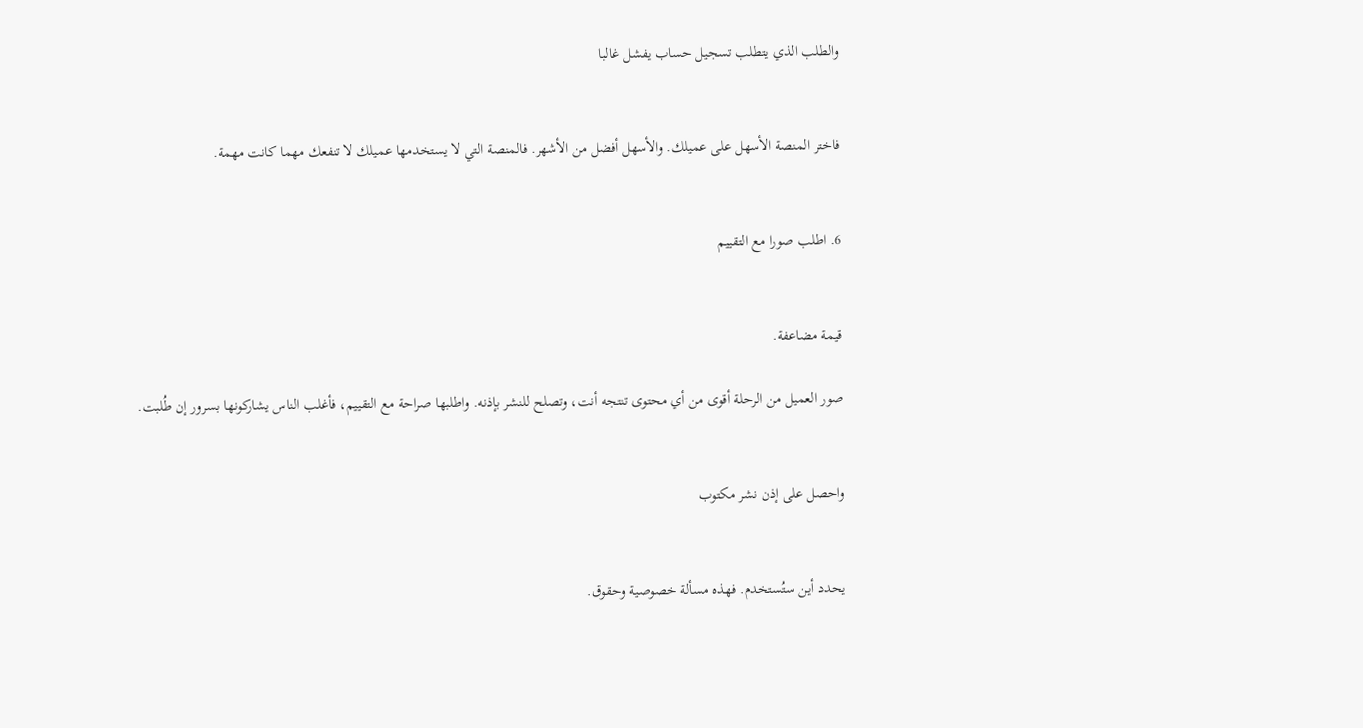والطلب الذي يتطلب تسجيل حساب يفشل غالبا


فاختر المنصة الأسهل على عميلك. والأسهل أفضل من الأشهر. فالمنصة التي لا يستخدمها عميلك لا تنفعك مهما كانت مهمة.


6. اطلب صورا مع التقييم


قيمة مضاعفة.

صور العميل من الرحلة أقوى من أي محتوى تنتجه أنت، وتصلح للنشر بإذنه. واطلبها صراحة مع التقييم، فأغلب الناس يشاركونها بسرور إن طُلبت.


واحصل على إذن نشر مكتوب


يحدد أين ستُستخدم. فهذه مسألة خصوصية وحقوق.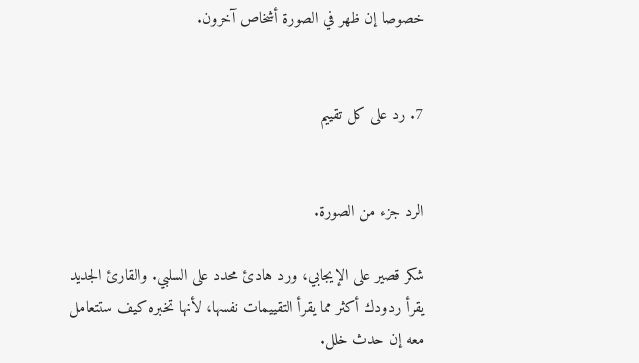خصوصا إن ظهر في الصورة أشخاص آخرون.


7. رد على كل تقييم


الرد جزء من الصورة.

شكر قصير على الإيجابي، ورد هادئ محدد على السلبي. والقارئ الجديد يقرأ ردودك أكثر مما يقرأ التقييمات نفسها، لأنها تخبره كيف ستتعامل معه إن حدث خلل.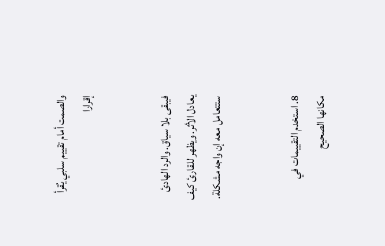والصمت أمام تقييم سلبي يُقرأ إقرارا


فيبقى بلا سياق. والرد الهادئ يعادل الأثر. ويظهر للقارئ كيف ستتعامل معه إن واجه مشكلة.


8. استخدم التقييمات في مكانها الصحيح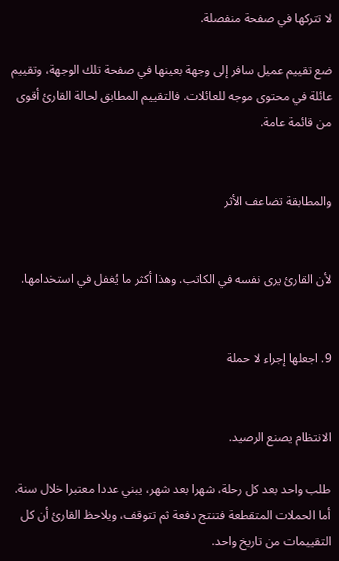لا تتركها في صفحة منفصلة.

ضع تقييم عميل سافر إلى وجهة بعينها في صفحة تلك الوجهة، وتقييم عائلة في محتوى موجه للعائلات. فالتقييم المطابق لحالة القارئ أقوى من قائمة عامة.


والمطابقة تضاعف الأثر


لأن القارئ يرى نفسه في الكاتب. وهذا أكثر ما يُغفل في استخدامها.


9. اجعلها إجراء لا حملة


الانتظام يصنع الرصيد.

طلب واحد بعد كل رحلة، شهرا بعد شهر، يبني عددا معتبرا خلال سنة. أما الحملات المتقطعة فتنتج دفعة ثم تتوقف، ويلاحظ القارئ أن كل التقييمات من تاريخ واحد.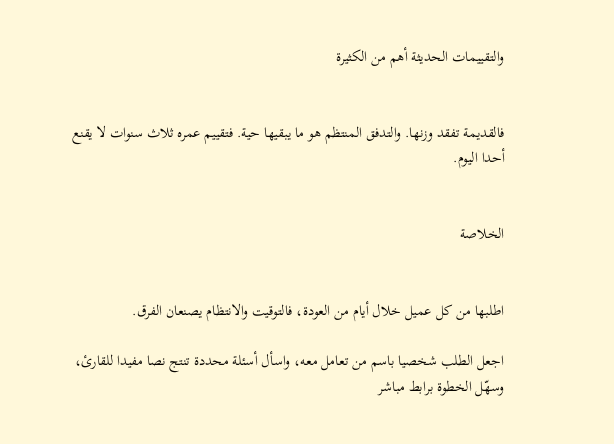والتقييمات الحديثة أهم من الكثيرة


فالقديمة تفقد وزنها. والتدفق المنتظم هو ما يبقيها حية. فتقييم عمره ثلاث سنوات لا يقنع أحدا اليوم.


الخلاصة


اطلبها من كل عميل خلال أيام من العودة، فالتوقيت والانتظام يصنعان الفرق.

اجعل الطلب شخصيا باسم من تعامل معه، واسأل أسئلة محددة تنتج نصا مفيدا للقارئ، وسهّل الخطوة برابط مباشر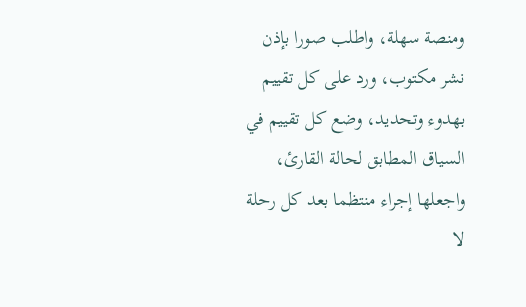ومنصة سهلة، واطلب صورا بإذن نشر مكتوب، ورد على كل تقييم بهدوء وتحديد، وضع كل تقييم في السياق المطابق لحالة القارئ، واجعلها إجراء منتظما بعد كل رحلة لا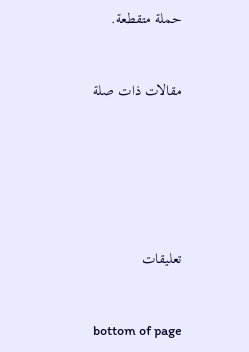حملة متقطعة.


مقالات ذات صلة






تعليقات


bottom of page